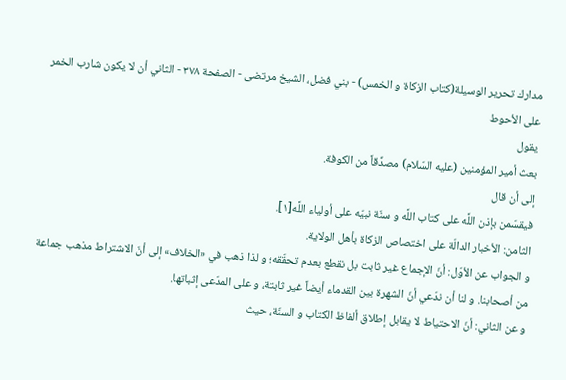مدارك تحرير الوسيلة(كتاب الزكاة و الخمس) - بني فضل، الشيخ مرتضى - الصفحة ٣٧٨ - الثاني أن لا يكون شارب الخمر على الأحوط
يقول
بعث أمير المؤمنين (عليه السّلام) مصدِّقاً من الكوفة.
إلى أن قال
فيقسّمن بإذن اللَّه على كتاب اللَّه و سنّة نبيّه على أولياء اللَّه[١].
الثامن: الأخبار الدالّة على اختصاص الزكاة بأهل الولاية.
و الجواب عن الأوّل: أنّ الإجماع غير ثابت بل نقطع بعدم تحقّقه؛ و لذا ذهب في «الخلاف» إلى أنّ الاشتراط مذهب جماعة من أصحابنا. و لنا أن ندّعي أنّ الشهرة بين القدماء أيضاً غير ثابتة، و على المدّعى إثباتها.
و عن الثاني: أنّ الاحتياط لا يقابل إطلاق ألفاظ الكتاب و السنّة، حيث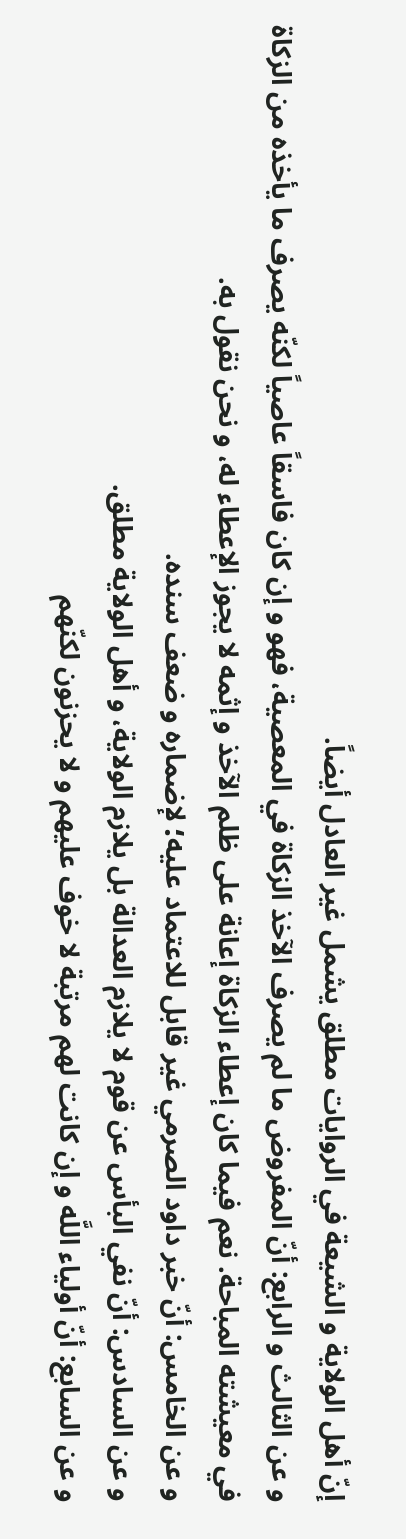إنّ أهل الولاية و الشيعة في الروايات مطلق يشمل غير العادل أيضاً.
و عن الثالث و الرابع: أنّ المفروض ما لم يصرف الآخذ الزكاة في المعصية، فهو و إن كان فاسقاً عاصياً لكنّه يصرف ما يأخذه من الزكاة في معيشته المباحة. نعم فيما كان إعطاء الزكاة إعانة على ظلم الآخذ و إثمه لا يجوز الإعطاء له، و نحن نقول به.
و عن الخامس: أنّ خبر داود الصرمي غير قابل للاعتماد عليه؛ لإضماره و ضعف سنده.
و عن السادس: أنّ نفي البأس عن قوم لا يلازم العدالة بل يلازم الولاية، و أهل الولاية مطلق.
و عن السابع: أنّ أولياء اللَّه و إن كانت لهم مرتبة لا خوف عليهم و لا يحزنون لكنّهم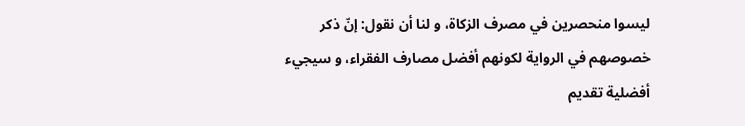ليسوا منحصرين في مصرف الزكاة، و لنا أن نقول: إنّ ذكر خصوصهم في الرواية لكونهم أفضل مصارف الفقراء، و سيجيء أفضلية تقديم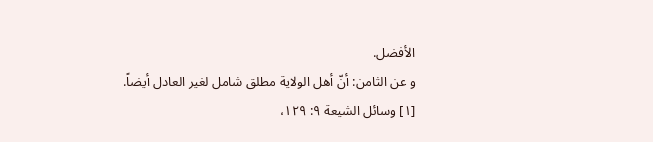الأفضل.
و عن الثامن: أنّ أهل الولاية مطلق شامل لغير العادل أيضاً.
[١] وسائل الشيعة ٩: ١٢٩،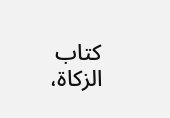كتاب الزكاة،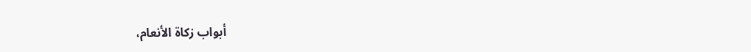أبواب زكاة الأنعام،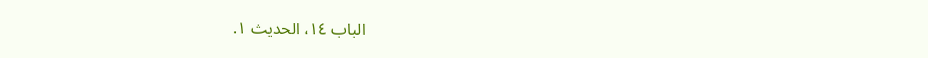الباب ١٤، الحديث ١.